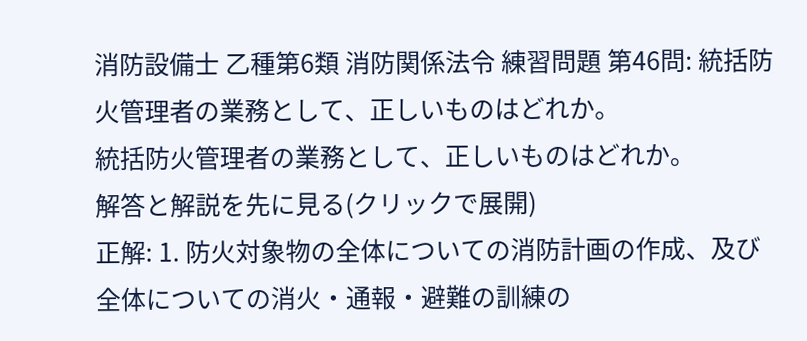消防設備士 乙種第6類 消防関係法令 練習問題 第46問: 統括防火管理者の業務として、正しいものはどれか。
統括防火管理者の業務として、正しいものはどれか。
解答と解説を先に見る(クリックで展開)
正解: 1. 防火対象物の全体についての消防計画の作成、及び全体についての消火・通報・避難の訓練の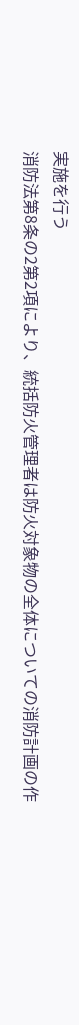実施を行う
消防法第8条の2第2項により、統括防火管理者は防火対象物の全体についての消防計画の作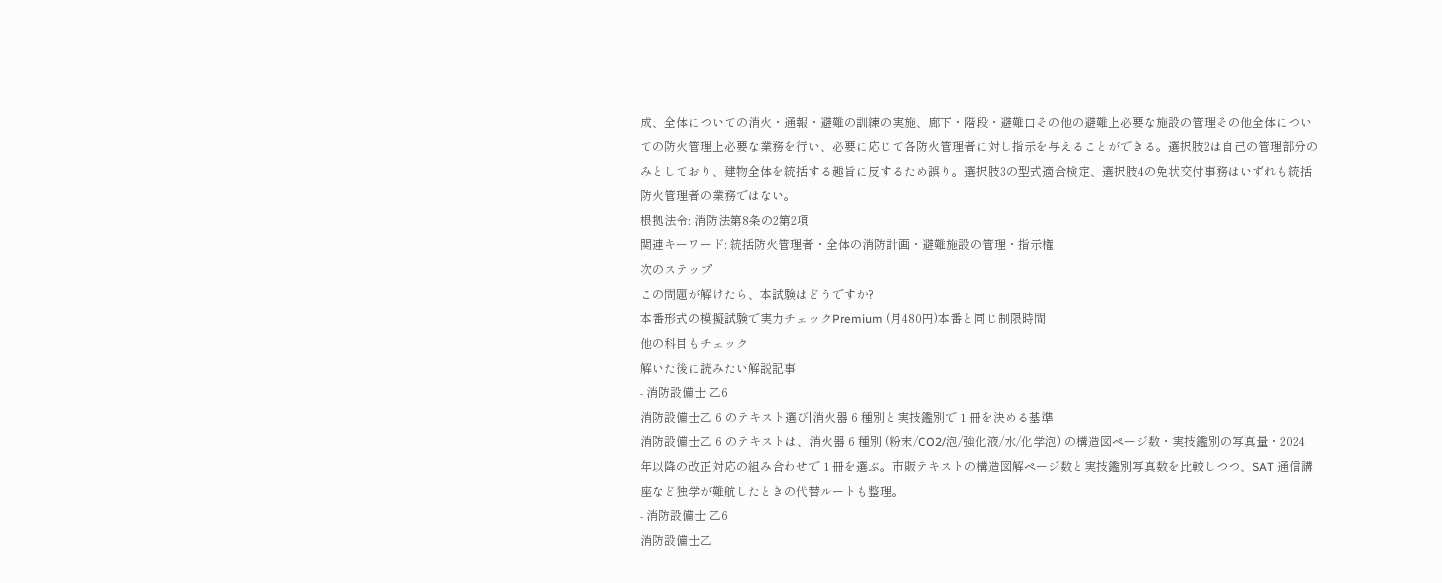成、全体についての消火・通報・避難の訓練の実施、廊下・階段・避難口その他の避難上必要な施設の管理その他全体についての防火管理上必要な業務を行い、必要に応じて各防火管理者に対し指示を与えることができる。選択肢2は自己の管理部分のみとしており、建物全体を統括する趣旨に反するため誤り。選択肢3の型式適合検定、選択肢4の免状交付事務はいずれも統括防火管理者の業務ではない。
根拠法令: 消防法第8条の2第2項
関連キーワード: 統括防火管理者・全体の消防計画・避難施設の管理・指示権
次のステップ
この問題が解けたら、本試験はどうですか?
本番形式の模擬試験で実力チェックPremium (月480円)本番と同じ制限時間
他の科目もチェック
解いた後に読みたい解説記事
- 消防設備士 乙6
消防設備士乙 6 のテキスト選び|消火器 6 種別と実技鑑別で 1 冊を決める基準
消防設備士乙 6 のテキストは、消火器 6 種別 (粉末/CO2/泡/強化液/水/化学泡) の構造図ページ数・実技鑑別の写真量・2024 年以降の改正対応の組み合わせで 1 冊を選ぶ。市販テキストの構造図解ページ数と実技鑑別写真数を比較しつつ、SAT 通信講座など独学が難航したときの代替ルートも整理。
- 消防設備士 乙6
消防設備士乙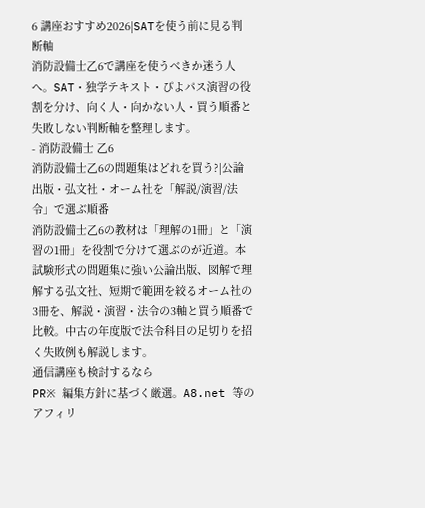6 講座おすすめ2026|SATを使う前に見る判断軸
消防設備士乙6で講座を使うべきか迷う人へ。SAT・独学テキスト・ぴよパス演習の役割を分け、向く人・向かない人・買う順番と失敗しない判断軸を整理します。
- 消防設備士 乙6
消防設備士乙6の問題集はどれを買う?|公論出版・弘文社・オーム社を「解説/演習/法令」で選ぶ順番
消防設備士乙6の教材は「理解の1冊」と「演習の1冊」を役割で分けて選ぶのが近道。本試験形式の問題集に強い公論出版、図解で理解する弘文社、短期で範囲を絞るオーム社の3冊を、解説・演習・法令の3軸と買う順番で比較。中古の年度版で法令科目の足切りを招く失敗例も解説します。
通信講座も検討するなら
PR※ 編集方針に基づく厳選。A8.net 等のアフィリ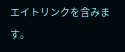エイトリンクを含みます。